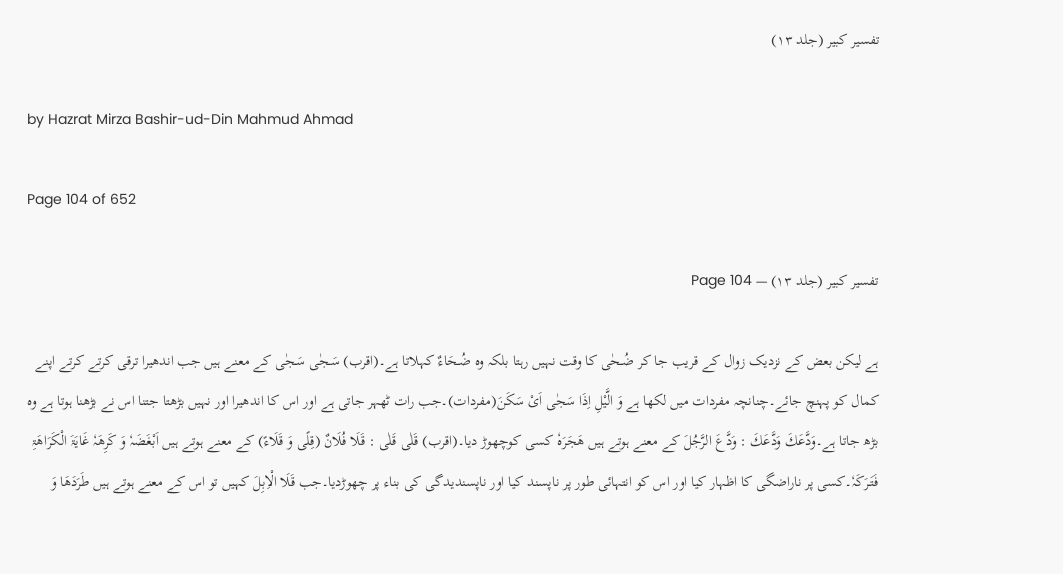تفسیر کبیر (جلد ۱۳)

by Hazrat Mirza Bashir-ud-Din Mahmud Ahmad

Page 104 of 652

تفسیر کبیر (جلد ۱۳) — Page 104

ہے لیکن بعض کے نزدیک زوال کے قریب جا کر ضُـحٰی کا وقت نہیں رہتا بلکہ وہ ضُـحَاءٌ کہلاتا ہے۔(اقرب) سَـجٰی سَـجٰی کے معنے ہیں جب اندھیرا ترقی کرتے کرتے اپنے کمال کو پہنچ جائے۔چنانچہ مفردات میں لکھا ہے وَ الَّيْلِ اِذَا سَجٰى اَیْ سَکَنَ(مفردات)۔جب رات ٹھہر جاتی ہے اور اس کا اندھیرا اور نہیں بڑھتا جتنا اس نے بڑھنا ہوتا ہے وہ بڑھ جاتا ہے۔وَدَّعَكَ وَدَّعَكَ : وَدَّعَ الرَّجُلَ کے معنے ہوتے ہیں ھَجَرَہٗ کسی کوچھوڑ دیا۔(اقرب) قَلٰى قَلٰى : قَلَا فُلَانٌ (قِلًی وَ قَلَاءً) کے معنے ہوتے ہیں اَبْغَضَہٗ وَ کَرِھَہٗ غَایَۃَ الْکَرَاھَۃِ فَتَـرَکَہٗ۔کسی پر ناراضگی کا اظہار کیا اور اس کو انتہائی طور پر ناپسند کیا اور ناپسندیدگی کی بناء پر چھوڑدیا۔جب قَلَا الْاِبِلَ کہیں تو اس کے معنے ہوتے ہیں طَرَدَھَا وَ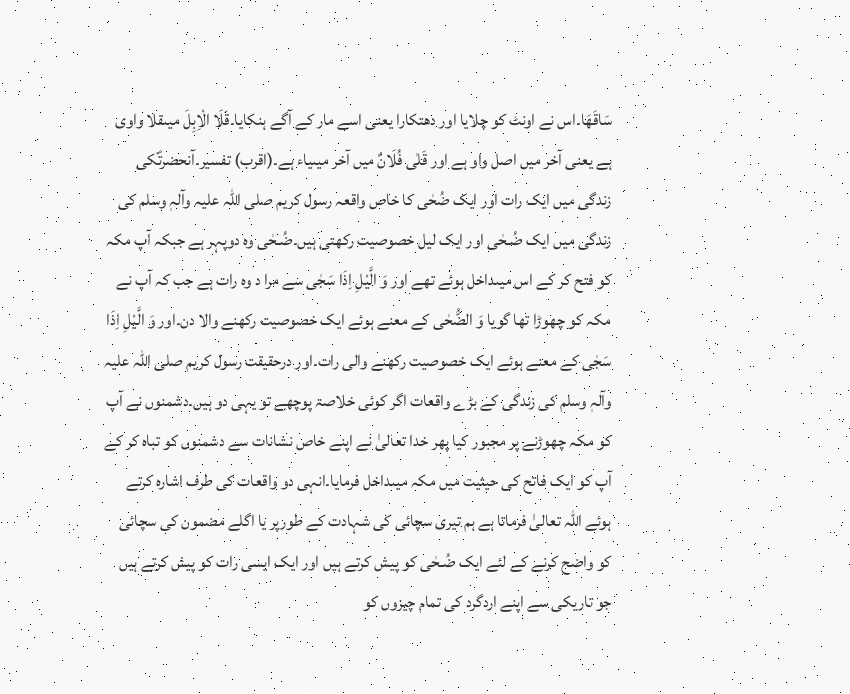سَاقَھَا۔اس نے اونٹ کو چلایا اور دھتکارا یعنی اسے مار کے آگے ہنکایا۔قَلَا الْاِبِلَ میںقلا واوی ہے یعنی آخر میں اصل واو ہے اور قَلٰى فُلَانٌ میں آخر میںیاء ہے۔(اقرب) تفسیر۔آنحضرتؐکی زندگی میں ایک رات اور ایک ضُحٰی کا خاص واقعہ رسول کریم صلی اللہ علیہ وآلہٖ وسلم کی زندگی میں ایک ضُـحٰی اور ایک لیل خصوصیت رکھتی ہیں۔ضُـحٰی وہ دوپہر ہے جبکہ آپ مکہ کو فتح کر کے اس میںداخل ہوئے تھے اور وَ الَّيْلِ اِذَا سَجٰى سے مرا د وہ رات ہے جب کہ آپ نے مکہ کو چھوڑا تھا گویا وَ الضُّحٰى کے معنے ہوئے ایک خصوصیت رکھنے والا دن۔اور وَ الَّيْلِ اِذَا سَجٰى کے معنے ہوئے ایک خصوصیت رکھنے والی رات۔اور درحقیقت رسول کریم صلی اللہ علیہ وآلہٖ وسلم کی زندگی کے بڑے واقعات اگر کوئی خلاصۃ پوچھے تو یہی دو ہیں۔دشمنوں نے آپ کو مکہ چھوڑنے پر مجبور کیا پھر خدا تعالیٰ نے اپنے خاص نشانات سے دشمنوں کو تباہ کر کے آپ کو ایک فاتح کی حیثیت میں مکہ میںداخل فرمایا۔انہی دو واقعات کی طرف اشارہ کرتے ہوئے اللہ تعالیٰ فرماتا ہے ہم تیری سچائی کی شہادت کے طورپر یا اگلے مضمون کی سچائی کو واضح کرنے کے لئے ایک ضُـحٰی کو پیش کرتے ہیں اور ایک ایسی رات کو پیش کرتے ہیں جو تاریکی سے اپنے اردگرد کی تمام چیزوں کو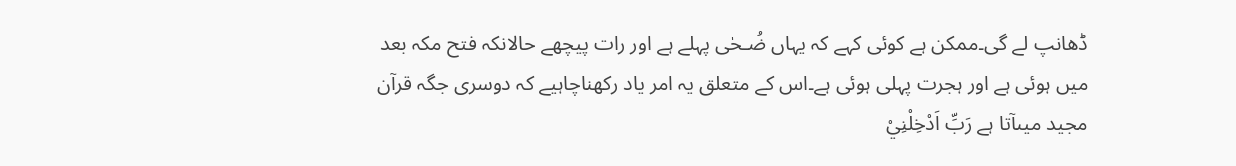ڈھانپ لے گی۔ممکن ہے کوئی کہے کہ یہاں ضُـحٰی پہلے ہے اور رات پیچھے حالانکہ فتح مکہ بعد میں ہوئی ہے اور ہجرت پہلی ہوئی ہے۔اس کے متعلق یہ امر یاد رکھناچاہیے کہ دوسری جگہ قرآن مجید میںآتا ہے رَبِّ اَدْخِلْنِيْ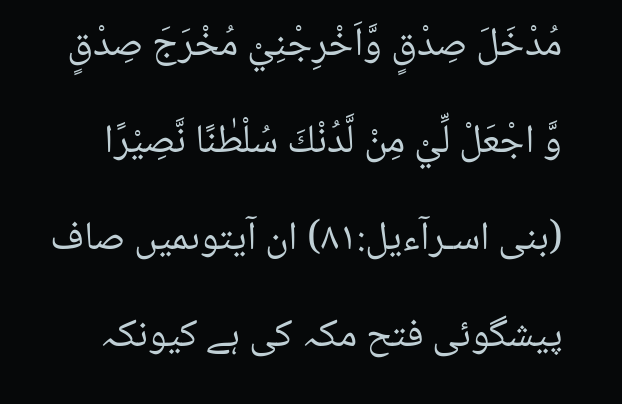مُدْخَلَ صِدْقٍ وَّاَخْرِجْنِيْ مُخْرَجَ صِدْقٍ وَّ اجْعَلْ لِّيْ مِنْ لَّدُنْكَ سُلْطٰنًا نَّصِيْرًا (بنی اسـرآءیل:۸۱) ان آیتوںمیں صاف پیشگوئی فتح مکہ کی ہے کیونکہ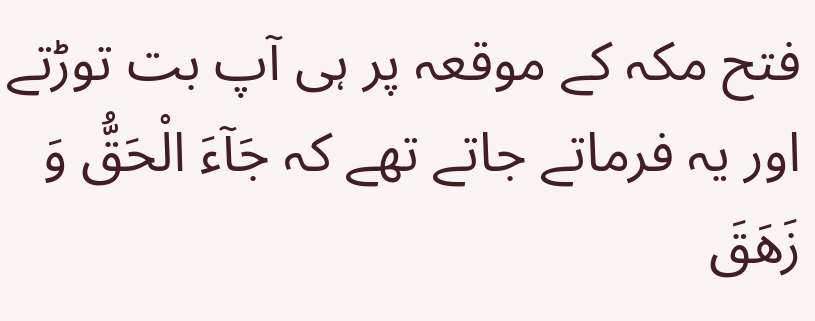فتح مکہ کے موقعہ پر ہی آپ بت توڑتے اور یہ فرماتے جاتے تھے کہ جَآءَ الْحَقُّ وَ زَهَقَ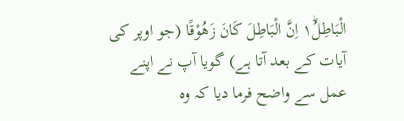الْبَاطِلُ١ؕ اِنَّ الْبَاطِلَ كَانَ زَهُوْقًا (جو اوپر کی آیات کے بعد آتا ہے) گویا آپ نے اپنے عمل سے واضح فرما دیا کہ وہ